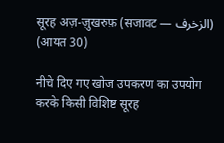सूरह अज़-ज़ुखरुफ़ (सजावट — الزخرف) (आयत 30)

नीचे दिए गए खोज उपकरण का उपयोग करके किसी विशिष्ट सूरह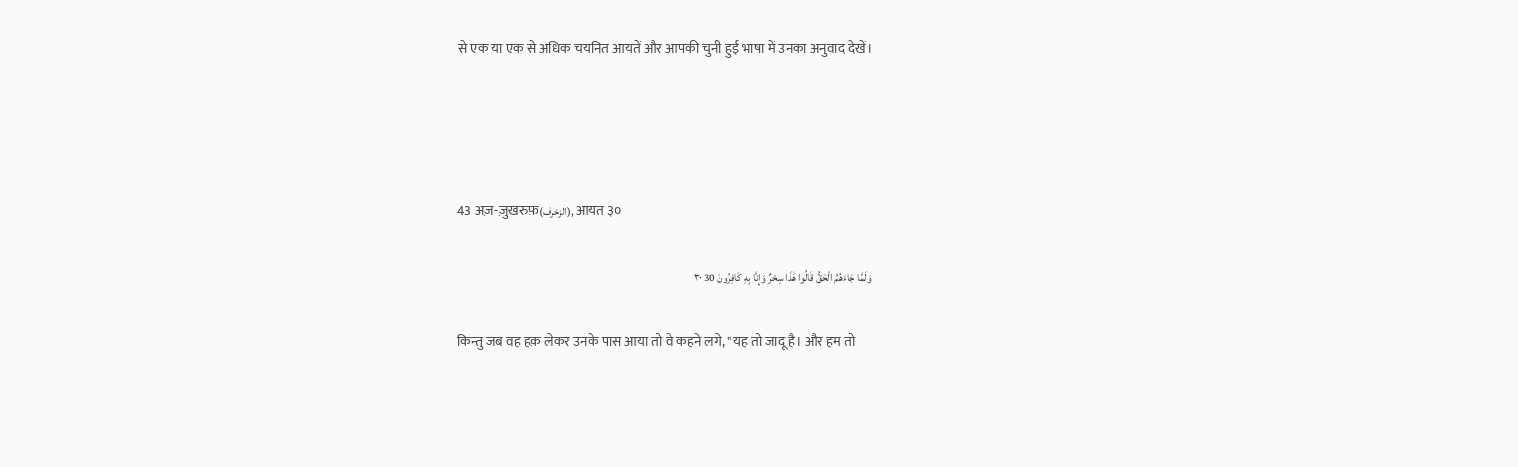से एक या एक से अधिक चयनित आयतें और आपकी चुनी हुई भाषा में उनका अनुवाद देखें।




43 अज़-ज़ुखरुफ़(الزخرف), आयत ३०

وَلَمَّا جَاءَهُمُ الْحَقُّ قَالُوا هَٰذَا سِحْرٌ وَإِنَّا بِهِ كَافِرُونَ 30 ٣٠

किन्तु जब वह हक़ लेकर उनके पास आया तो वे कहने लगे, "यह तो जादू है। और हम तो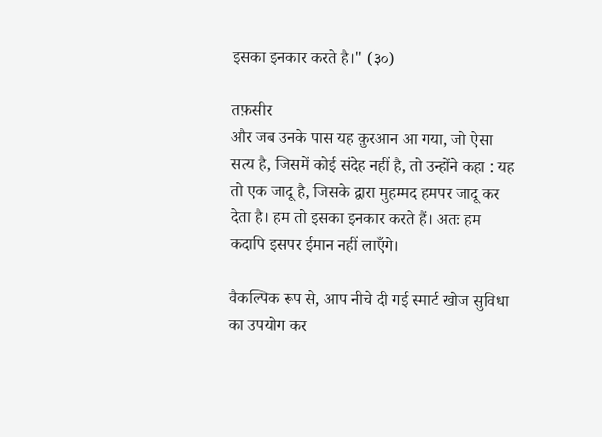इसका इनकार करते है।" (३०)

तफ़सीर
और जब उनके पास यह क़ुरआन आ गया, जो ऐसा सत्य है, जिसमें कोई संदेह नहीं है, तो उन्होंने कहा : यह तो एक जादू है, जिसके द्वारा मुहम्मद हमपर जादू कर देता है। हम तो इसका इनकार करते हैं। अतः हम कदापि इसपर ईमान नहीं लाएँगे।

वैकल्पिक रूप से, आप नीचे दी गई स्मार्ट खोज सुविधा का उपयोग कर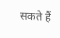सकते हैं